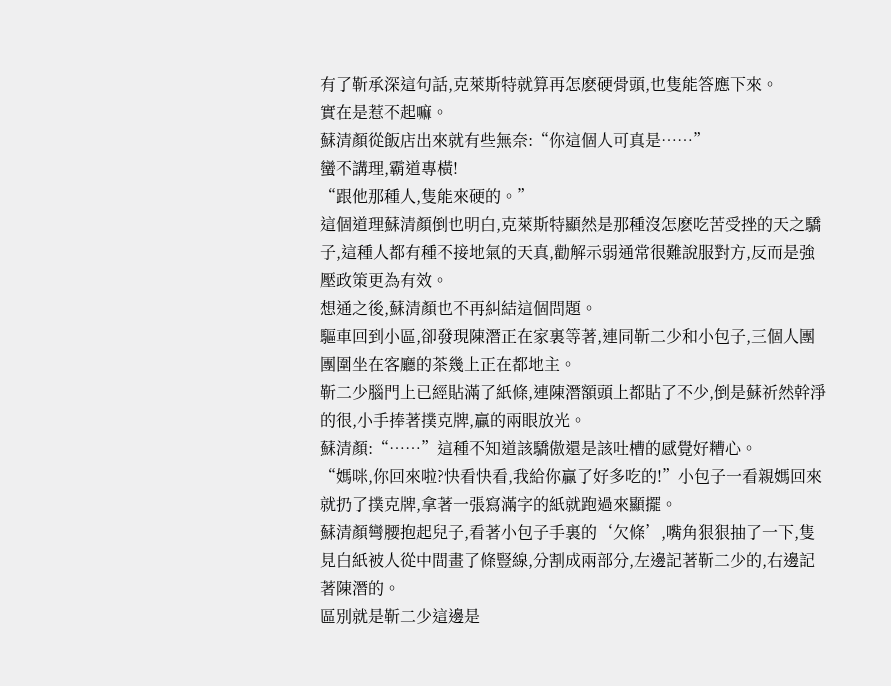有了靳承深這句話,克萊斯特就算再怎麽硬骨頭,也隻能答應下來。
實在是惹不起嘛。
蘇清顏從飯店出來就有些無奈:“你這個人可真是……”
蠻不講理,霸道專橫!
“跟他那種人,隻能來硬的。”
這個道理蘇清顏倒也明白,克萊斯特顯然是那種沒怎麽吃苦受挫的天之驕子,這種人都有種不接地氣的天真,勸解示弱通常很難說服對方,反而是強壓政策更為有效。
想通之後,蘇清顏也不再糾結這個問題。
驅車回到小區,卻發現陳潛正在家裏等著,連同靳二少和小包子,三個人團團圍坐在客廳的茶幾上正在都地主。
靳二少腦門上已經貼滿了紙條,連陳潛額頭上都貼了不少,倒是蘇祈然幹淨的很,小手捧著撲克牌,贏的兩眼放光。
蘇清顏:“……”這種不知道該驕傲還是該吐槽的感覺好糟心。
“媽咪,你回來啦?快看快看,我給你贏了好多吃的!”小包子一看親媽回來就扔了撲克牌,拿著一張寫滿字的紙就跑過來顯擺。
蘇清顏彎腰抱起兒子,看著小包子手裏的‘欠條’,嘴角狠狠抽了一下,隻見白紙被人從中間畫了條豎線,分割成兩部分,左邊記著靳二少的,右邊記著陳潛的。
區別就是靳二少這邊是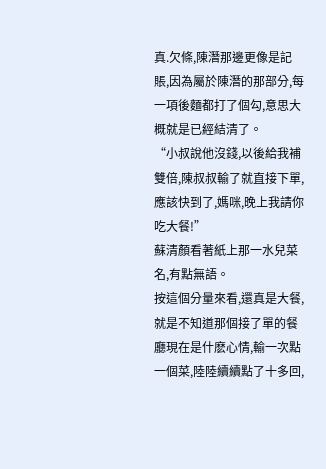真.欠條,陳潛那邊更像是記賬,因為屬於陳潛的那部分,每一項後麵都打了個勾,意思大概就是已經結清了。
“小叔說他沒錢,以後給我補雙倍,陳叔叔輸了就直接下單,應該快到了,媽咪,晚上我請你吃大餐!”
蘇清顏看著紙上那一水兒菜名,有點無語。
按這個分量來看,還真是大餐,就是不知道那個接了單的餐廳現在是什麽心情,輸一次點一個菜,陸陸續續點了十多回,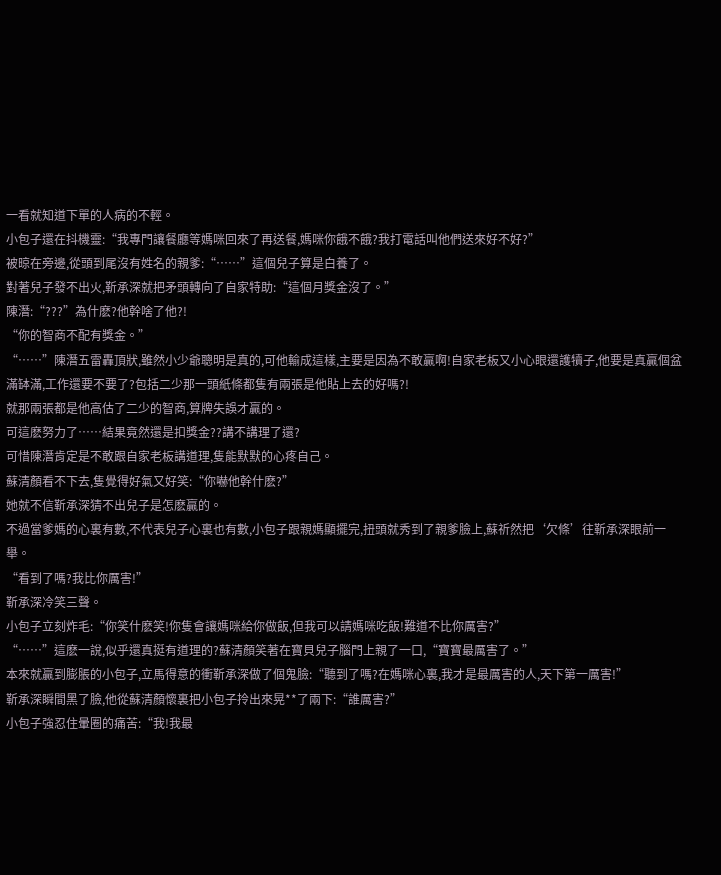一看就知道下單的人病的不輕。
小包子還在抖機靈:“我專門讓餐廳等媽咪回來了再送餐,媽咪你餓不餓?我打電話叫他們送來好不好?”
被晾在旁邊,從頭到尾沒有姓名的親爹:“……”這個兒子算是白養了。
對著兒子發不出火,靳承深就把矛頭轉向了自家特助:“這個月獎金沒了。”
陳潛:“???”為什麽?他幹啥了他?!
“你的智商不配有獎金。”
“……”陳潛五雷轟頂狀,雖然小少爺聰明是真的,可他輸成這樣,主要是因為不敢贏啊!自家老板又小心眼還護犢子,他要是真贏個盆滿缽滿,工作還要不要了?包括二少那一頭紙條都隻有兩張是他貼上去的好嗎?!
就那兩張都是他高估了二少的智商,算牌失誤才贏的。
可這麽努力了……結果竟然還是扣獎金??講不講理了還?
可惜陳潛肯定是不敢跟自家老板講道理,隻能默默的心疼自己。
蘇清顏看不下去,隻覺得好氣又好笑:“你嚇他幹什麽?”
她就不信靳承深猜不出兒子是怎麽贏的。
不過當爹媽的心裏有數,不代表兒子心裏也有數,小包子跟親媽顯擺完,扭頭就秀到了親爹臉上,蘇祈然把‘欠條’往靳承深眼前一舉。
“看到了嗎?我比你厲害!”
靳承深冷笑三聲。
小包子立刻炸毛:“你笑什麽笑!你隻會讓媽咪給你做飯,但我可以請媽咪吃飯!難道不比你厲害?”
“……”這麽一說,似乎還真挺有道理的?蘇清顏笑著在寶貝兒子腦門上親了一口,“寶寶最厲害了。”
本來就贏到膨脹的小包子,立馬得意的衝靳承深做了個鬼臉:“聽到了嗎?在媽咪心裏,我才是最厲害的人,天下第一厲害!”
靳承深瞬間黑了臉,他從蘇清顏懷裏把小包子拎出來晃**了兩下:“誰厲害?”
小包子強忍住暈圈的痛苦:“我!我最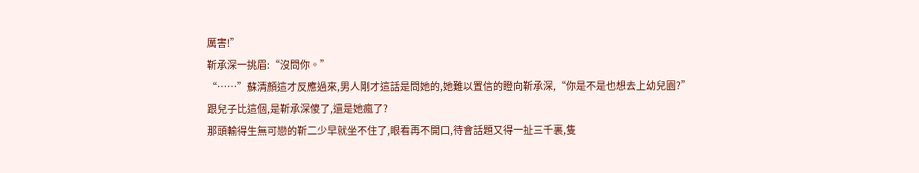厲害!”
靳承深一挑眉:“沒問你。”
“……”蘇清顏這才反應過來,男人剛才這話是問她的,她難以置信的瞪向靳承深,“你是不是也想去上幼兒園?”
跟兒子比這個,是靳承深傻了,還是她瘋了?
那頭輸得生無可戀的靳二少早就坐不住了,眼看再不開口,待會話題又得一扯三千裏,隻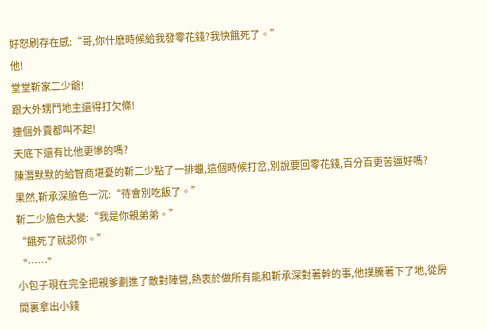好怒刷存在感:“哥,你什麽時候給我發零花錢?我快餓死了。”
他!
堂堂靳家二少爺!
跟大外甥鬥地主還得打欠條!
連個外賣都叫不起!
天底下還有比他更慘的嗎?
陳潛默默的給智商堪憂的靳二少點了一排蠟,這個時候打岔,別說要回零花錢,百分百更苦逼好嗎?
果然,靳承深臉色一沉:“待會別吃飯了。”
靳二少臉色大變:“我是你親弟弟。”
“餓死了就認你。”
“……”
小包子現在完全把親爹劃進了敵對陣營,熱衷於做所有能和靳承深對著幹的事,他撲騰著下了地,從房間裏拿出小錢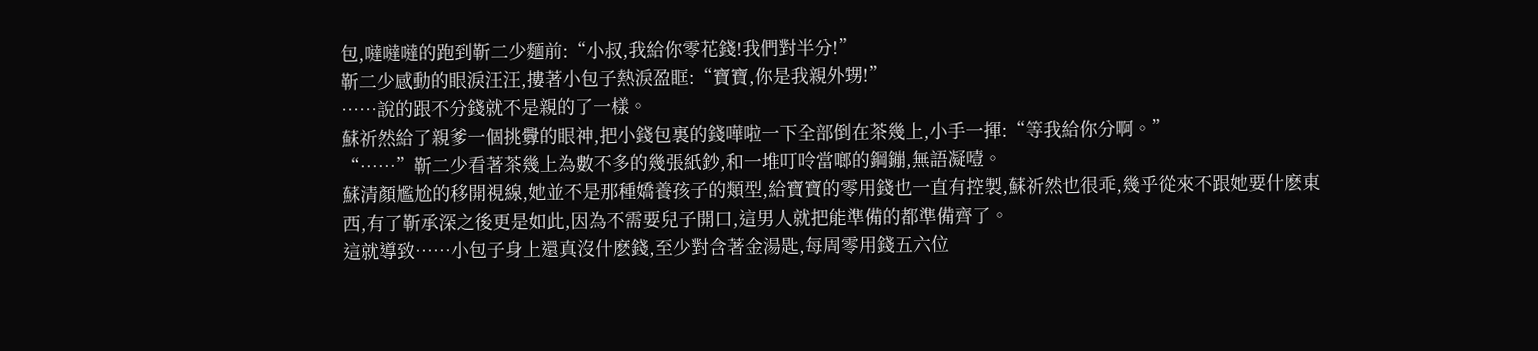包,噠噠噠的跑到靳二少麵前:“小叔,我給你零花錢!我們對半分!”
靳二少感動的眼淚汪汪,摟著小包子熱淚盈眶:“寶寶,你是我親外甥!”
……說的跟不分錢就不是親的了一樣。
蘇祈然給了親爹一個挑釁的眼神,把小錢包裏的錢嘩啦一下全部倒在茶幾上,小手一揮:“等我給你分啊。”
“……”靳二少看著茶幾上為數不多的幾張紙鈔,和一堆叮呤當啷的鋼鏰,無語凝噎。
蘇清顏尷尬的移開視線,她並不是那種嬌養孩子的類型,給寶寶的零用錢也一直有控製,蘇祈然也很乖,幾乎從來不跟她要什麽東西,有了靳承深之後更是如此,因為不需要兒子開口,這男人就把能準備的都準備齊了。
這就導致……小包子身上還真沒什麽錢,至少對含著金湯匙,每周零用錢五六位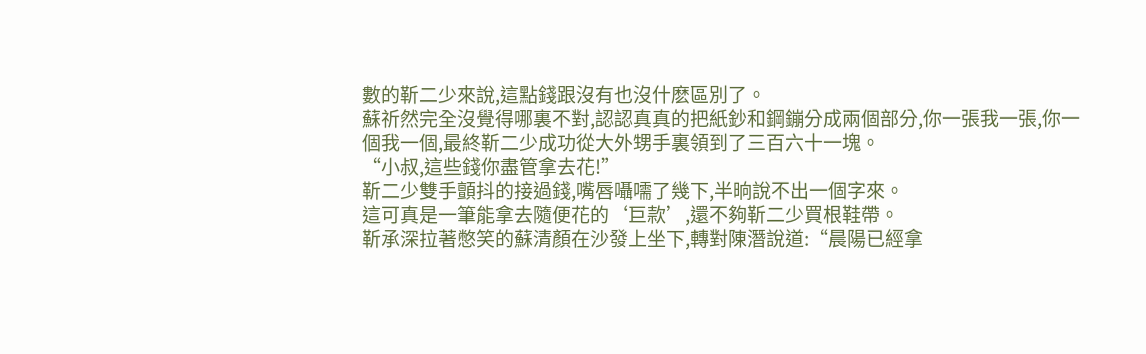數的靳二少來說,這點錢跟沒有也沒什麽區別了。
蘇祈然完全沒覺得哪裏不對,認認真真的把紙鈔和鋼鏰分成兩個部分,你一張我一張,你一個我一個,最終靳二少成功從大外甥手裏領到了三百六十一塊。
“小叔,這些錢你盡管拿去花!”
靳二少雙手顫抖的接過錢,嘴唇囁嚅了幾下,半晌說不出一個字來。
這可真是一筆能拿去隨便花的‘巨款’,還不夠靳二少買根鞋帶。
靳承深拉著憋笑的蘇清顏在沙發上坐下,轉對陳潛說道:“晨陽已經拿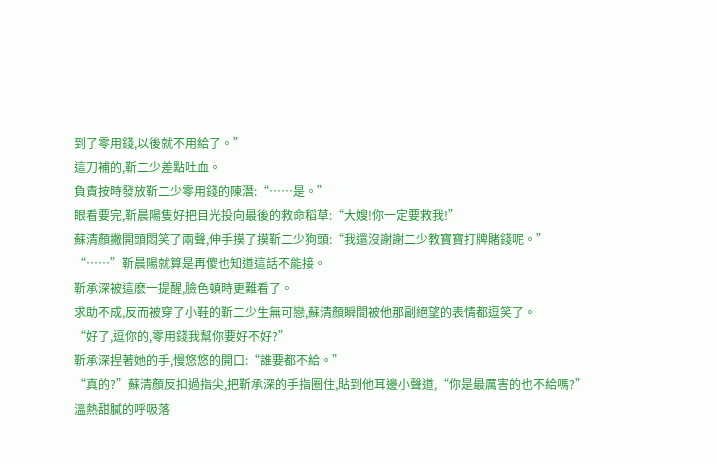到了零用錢,以後就不用給了。”
這刀補的,靳二少差點吐血。
負責按時發放靳二少零用錢的陳潛:“……是。”
眼看要完,靳晨陽隻好把目光投向最後的救命稻草:“大嫂!你一定要救我!”
蘇清顏撇開頭悶笑了兩聲,伸手摸了摸靳二少狗頭:“我還沒謝謝二少教寶寶打牌賭錢呢。”
“……”靳晨陽就算是再傻也知道這話不能接。
靳承深被這麽一提醒,臉色頓時更難看了。
求助不成,反而被穿了小鞋的靳二少生無可戀,蘇清顏瞬間被他那副絕望的表情都逗笑了。
“好了,逗你的,零用錢我幫你要好不好?”
靳承深捏著她的手,慢悠悠的開口:“誰要都不給。”
“真的?”蘇清顏反扣過指尖,把靳承深的手指圈住,貼到他耳邊小聲道,“你是最厲害的也不給嗎?”
溫熱甜膩的呼吸落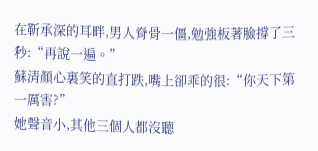在靳承深的耳畔,男人脊骨一僵,勉強板著臉撐了三秒:“再說一遍。”
蘇清顏心裏笑的直打跌,嘴上卻乖的很:“你天下第一厲害?”
她聲音小,其他三個人都沒聽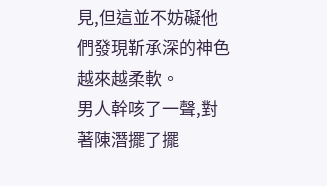見,但這並不妨礙他們發現靳承深的神色越來越柔軟。
男人幹咳了一聲,對著陳潛擺了擺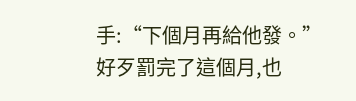手:“下個月再給他發。”
好歹罰完了這個月,也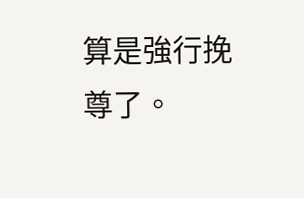算是強行挽尊了。